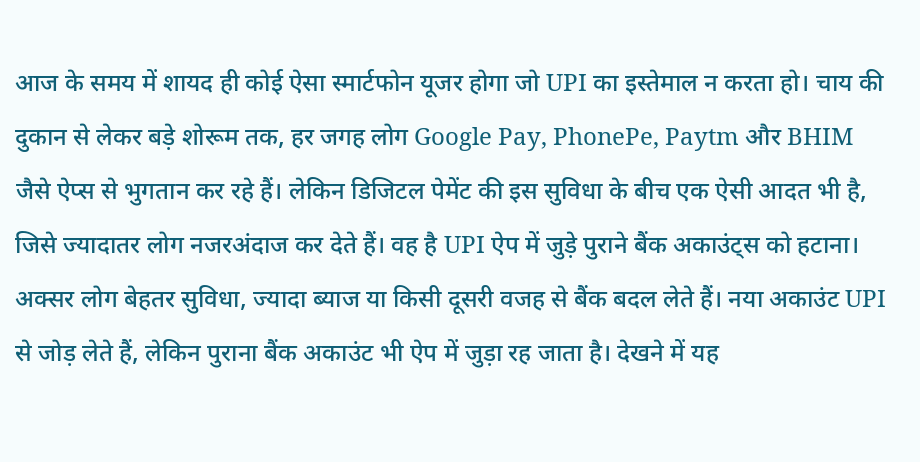आज के समय में शायद ही कोई ऐसा स्मार्टफोन यूजर होगा जो UPI का इस्तेमाल न करता हो। चाय की दुकान से लेकर बड़े शोरूम तक, हर जगह लोग Google Pay, PhonePe, Paytm और BHIM जैसे ऐप्स से भुगतान कर रहे हैं। लेकिन डिजिटल पेमेंट की इस सुविधा के बीच एक ऐसी आदत भी है, जिसे ज्यादातर लोग नजरअंदाज कर देते हैं। वह है UPI ऐप में जुड़े पुराने बैंक अकाउंट्स को हटाना।
अक्सर लोग बेहतर सुविधा, ज्यादा ब्याज या किसी दूसरी वजह से बैंक बदल लेते हैं। नया अकाउंट UPI से जोड़ लेते हैं, लेकिन पुराना बैंक अकाउंट भी ऐप में जुड़ा रह जाता है। देखने में यह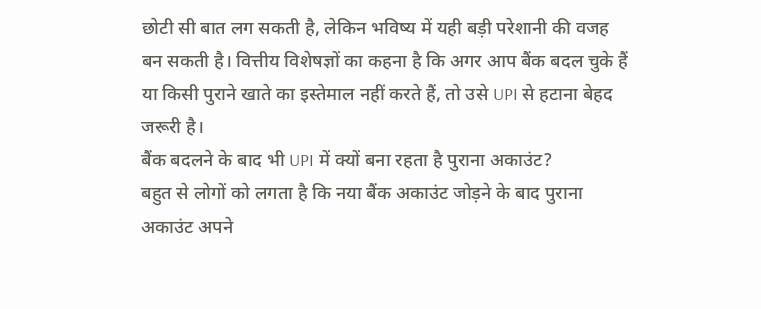छोटी सी बात लग सकती है, लेकिन भविष्य में यही बड़ी परेशानी की वजह बन सकती है। वित्तीय विशेषज्ञों का कहना है कि अगर आप बैंक बदल चुके हैं या किसी पुराने खाते का इस्तेमाल नहीं करते हैं, तो उसे UPI से हटाना बेहद जरूरी है।
बैंक बदलने के बाद भी UPI में क्यों बना रहता है पुराना अकाउंट?
बहुत से लोगों को लगता है कि नया बैंक अकाउंट जोड़ने के बाद पुराना अकाउंट अपने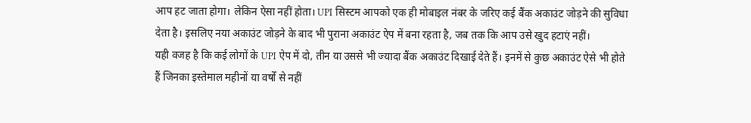आप हट जाता होगा। लेकिन ऐसा नहीं होता। UPI सिस्टम आपको एक ही मोबाइल नंबर के जरिए कई बैंक अकाउंट जोड़ने की सुविधा देता है। इसलिए नया अकाउंट जोड़ने के बाद भी पुराना अकाउंट ऐप में बना रहता है, जब तक कि आप उसे खुद हटाएं नहीं।
यही वजह है कि कई लोगों के UPI ऐप में दो, तीन या उससे भी ज्यादा बैंक अकाउंट दिखाई देते हैं। इनमें से कुछ अकाउंट ऐसे भी होते हैं जिनका इस्तेमाल महीनों या वर्षों से नहीं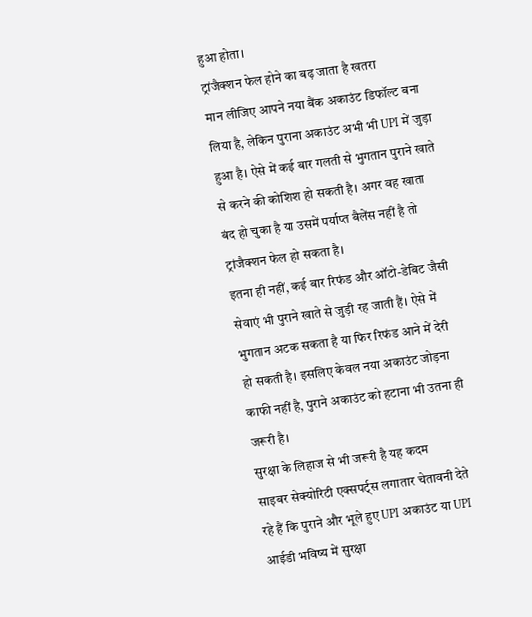हुआ होता।
ट्रांजैक्शन फेल होने का बढ़ जाता है खतरा
मान लीजिए आपने नया बैंक अकाउंट डिफॉल्ट बना लिया है, लेकिन पुराना अकाउंट अभी भी UPI में जुड़ा हुआ है। ऐसे में कई बार गलती से भुगतान पुराने खाते से करने की कोशिश हो सकती है। अगर वह खाता बंद हो चुका है या उसमें पर्याप्त बैलेंस नहीं है तो ट्रांजैक्शन फेल हो सकता है।
इतना ही नहीं, कई बार रिफंड और ऑटो-डेबिट जैसी सेवाएं भी पुराने खाते से जुड़ी रह जाती हैं। ऐसे में भुगतान अटक सकता है या फिर रिफंड आने में देरी हो सकती है। इसलिए केवल नया अकाउंट जोड़ना काफी नहीं है, पुराने अकाउंट को हटाना भी उतना ही जरूरी है।
सुरक्षा के लिहाज से भी जरूरी है यह कदम
साइबर सेक्योरिटी एक्सपर्ट्स लगातार चेतावनी देते रहे हैं कि पुराने और भूले हुए UPI अकाउंट या UPI आईडी भविष्य में सुरक्षा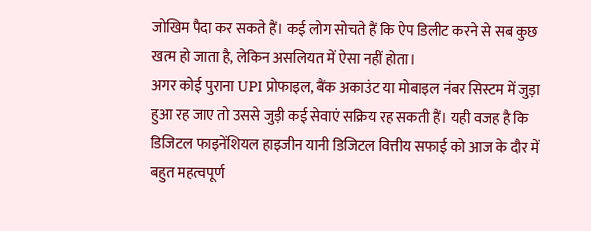जोखिम पैदा कर सकते हैं। कई लोग सोचते हैं कि ऐप डिलीट करने से सब कुछ खत्म हो जाता है, लेकिन असलियत में ऐसा नहीं होता।
अगर कोई पुराना UPI प्रोफाइल, बैंक अकाउंट या मोबाइल नंबर सिस्टम में जुड़ा हुआ रह जाए तो उससे जुड़ी कई सेवाएं सक्रिय रह सकती हैं। यही वजह है कि डिजिटल फाइनेंशियल हाइजीन यानी डिजिटल वित्तीय सफाई को आज के दौर में बहुत महत्वपूर्ण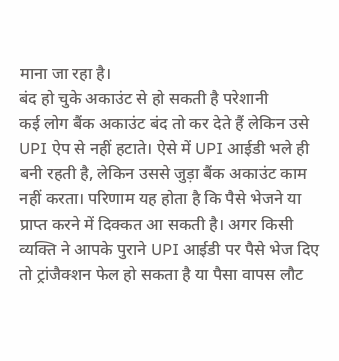माना जा रहा है।
बंद हो चुके अकाउंट से हो सकती है परेशानी
कई लोग बैंक अकाउंट बंद तो कर देते हैं लेकिन उसे UPI ऐप से नहीं हटाते। ऐसे में UPI आईडी भले ही बनी रहती है, लेकिन उससे जुड़ा बैंक अकाउंट काम नहीं करता। परिणाम यह होता है कि पैसे भेजने या प्राप्त करने में दिक्कत आ सकती है। अगर किसी व्यक्ति ने आपके पुराने UPI आईडी पर पैसे भेज दिए तो ट्रांजैक्शन फेल हो सकता है या पैसा वापस लौट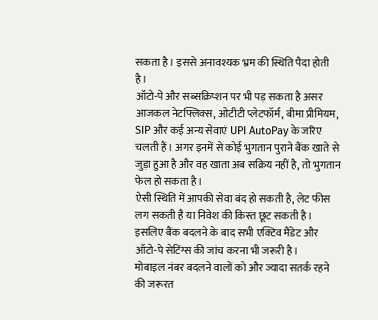सकता है। इससे अनावश्यक भ्रम की स्थिति पैदा होती है।
ऑटो-पे और सब्सक्रिप्शन पर भी पड़ सकता है असर
आजकल नेटफ्लिक्स, ओटीटी प्लेटफॉर्म, बीमा प्रीमियम, SIP और कई अन्य सेवाएं UPI AutoPay के जरिए चलती हैं। अगर इनमें से कोई भुगतान पुराने बैंक खाते से जुड़ा हुआ है और वह खाता अब सक्रिय नहीं है, तो भुगतान फेल हो सकता है।
ऐसी स्थिति में आपकी सेवा बंद हो सकती है, लेट फीस लग सकती है या निवेश की किस्त छूट सकती है। इसलिए बैंक बदलने के बाद सभी एक्टिव मैंडेट और ऑटो-पे सेटिंग्स की जांच करना भी जरूरी है।
मोबाइल नंबर बदलने वालों को और ज्यादा सतर्क रहने की जरूरत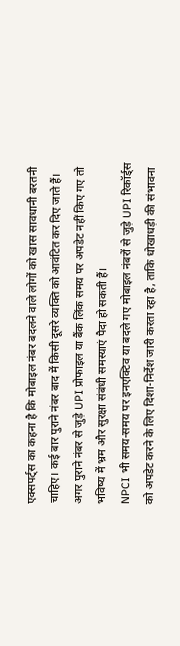एक्सपर्ट्स का कहना है कि मोबाइल नंबर बदलने वाले लोगों को खास सावधानी बरतनी चाहिए। कई बार पुराने नंबर बाद में किसी दूसरे व्यक्ति को आवंटित कर दिए जाते हैं। अगर पुराने नंबर से जुड़े UPI प्रोफाइल या बैंक लिंक समय पर अपडेट नहीं किए गए तो भविष्य में भ्रम और सुरक्षा संबंधी समस्याएं पैदा हो सकती हैं।
NPCI भी समय-समय पर इनएक्टिव या बदले गए मोबाइल नंबरों से जुड़े UPI रिकॉर्ड्स को अपडेट करने के लिए दिशा-निर्देश जारी करता रहा है, ताकि धोखाधड़ी की संभावना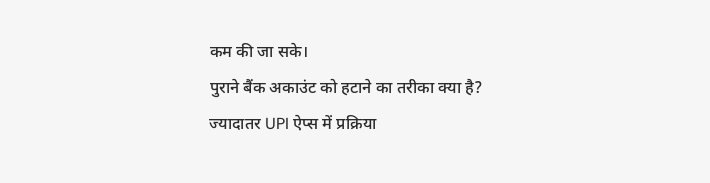कम की जा सके।
पुराने बैंक अकाउंट को हटाने का तरीका क्या है?
ज्यादातर UPI ऐप्स में प्रक्रिया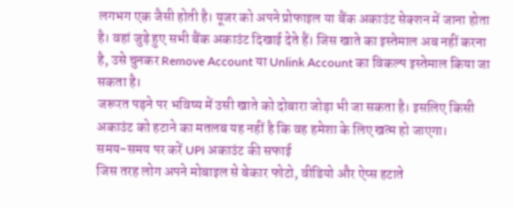लगभग एक जैसी होती है। यूजर को अपने प्रोफाइल या बैंक अकाउंट सेक्शन में जाना होता है। वहां जुड़े हुए सभी बैंक अकाउंट दिखाई देते हैं। जिस खाते का इस्तेमाल अब नहीं करना है, उसे चुनकर Remove Account या Unlink Account का विकल्प इस्तेमाल किया जा सकता है।
जरूरत पड़ने पर भविष्य में उसी खाते को दोबारा जोड़ा भी जा सकता है। इसलिए किसी अकाउंट को हटाने का मतलब यह नहीं है कि वह हमेशा के लिए खत्म हो जाएगा।
समय-समय पर करें UPI अकाउंट की सफाई
जिस तरह लोग अपने मोबाइल से बेकार फोटो, वीडियो और ऐप्स हटाते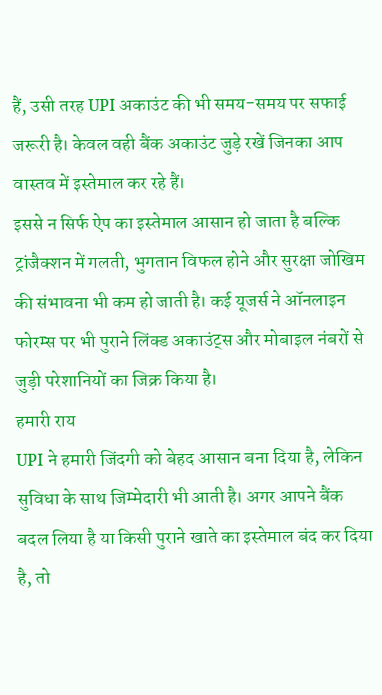हैं, उसी तरह UPI अकाउंट की भी समय-समय पर सफाई जरूरी है। केवल वही बैंक अकाउंट जुड़े रखें जिनका आप वास्तव में इस्तेमाल कर रहे हैं।
इससे न सिर्फ ऐप का इस्तेमाल आसान हो जाता है बल्कि ट्रांजैक्शन में गलती, भुगतान विफल होने और सुरक्षा जोखिम की संभावना भी कम हो जाती है। कई यूजर्स ने ऑनलाइन फोरम्स पर भी पुराने लिंक्ड अकाउंट्स और मोबाइल नंबरों से जुड़ी परेशानियों का जिक्र किया है।
हमारी राय
UPI ने हमारी जिंदगी को बेहद आसान बना दिया है, लेकिन सुविधा के साथ जिम्मेदारी भी आती है। अगर आपने बैंक बदल लिया है या किसी पुराने खाते का इस्तेमाल बंद कर दिया है, तो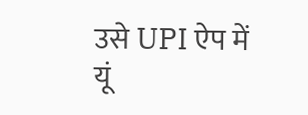उसे UPI ऐप में यूं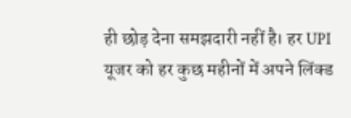ही छोड़ देना समझदारी नहीं है। हर UPI यूजर को हर कुछ महीनों में अपने लिंक्ड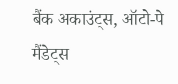बैंक अकाउंट्स, ऑटो-पे मैंडेट्स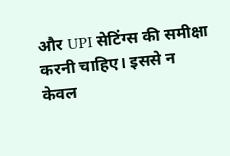और UPI सेटिंग्स की समीक्षा करनी चाहिए। इससे न केवल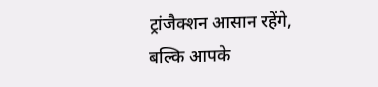ट्रांजैक्शन आसान रहेंगे, बल्कि आपके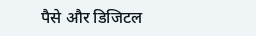पैसे और डिजिटल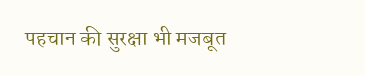पहचान की सुरक्षा भी मजबूत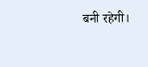बनी रहेगी।